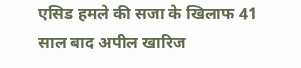एसिड हमले की सजा के खिलाफ 41 साल बाद अपील खारिज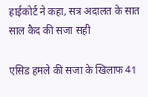हाईकोर्ट ने कहा, सत्र अदालत के सात साल कैद की सजा सही

एसिड हमले की सजा के खिलाफ 41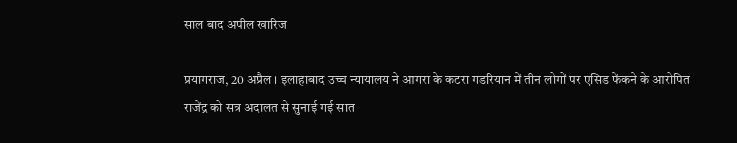साल बाद अपील खारिज

प्रयागराज, 20 अप्रैल । इलाहाबाद उच्च न्यायालय ने आगरा के कटरा गडरियान में तीन लोगों पर एसिड फेंकने के आरोपित राजेंद्र को सत्र अदालत से सुनाई गई सात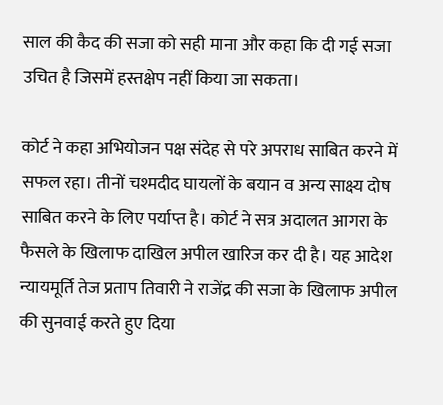साल की कैद की सजा को सही माना और कहा कि दी गई सजा उचित है जिसमें हस्तक्षेप नहीं किया जा सकता।

कोर्ट ने कहा अभियोजन पक्ष संदेह से परे अपराध साबित करने में सफल रहा। तीनों चश्मदीद घायलों के बयान व अन्य साक्ष्य दोष साबित करने के लिए पर्याप्त है। कोर्ट ने सत्र अदालत आगरा के फैसले के खिलाफ दाखिल अपील खारिज कर दी है। यह आदेश न्यायमूर्ति तेज प्रताप तिवारी ने राजेंद्र की सजा के खिलाफ अपील की सुनवाई करते हुए दिया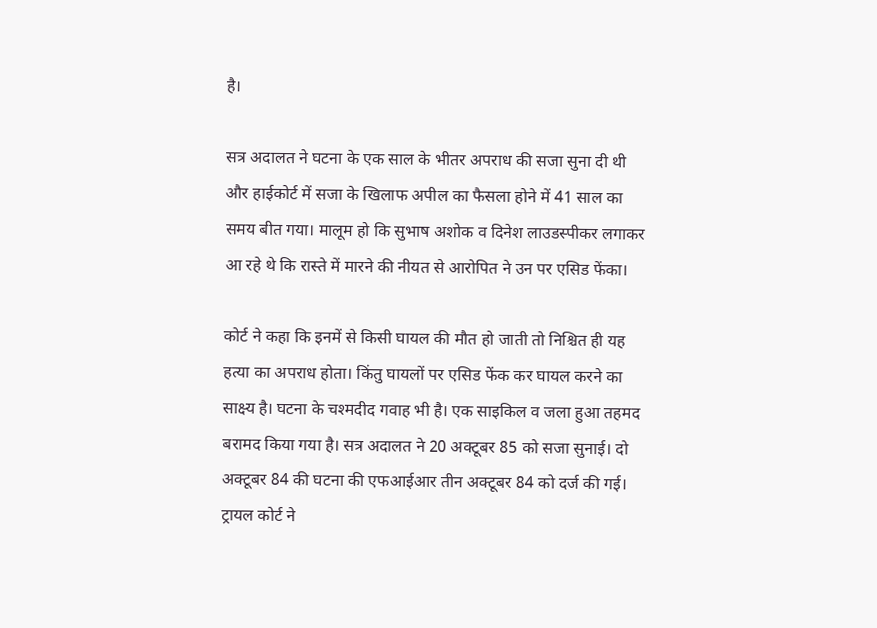है।

सत्र अदालत ने घटना के एक साल के भीतर अपराध की सजा सुना दी थी और हाईकोर्ट में सजा के खिलाफ अपील का फैसला होने में 41 साल का समय बीत गया। मालूम हो कि सुभाष अशोक व दिनेश लाउडस्पीकर लगाकर आ रहे थे कि रास्ते में मारने की नीयत से आरोपित ने उन पर एसिड फेंका।

कोर्ट ने कहा कि इनमें से किसी घायल की मौत हो जाती तो निश्चित ही यह हत्या का अपराध होता। किंतु घायलों पर एसिड फेंक कर घायल करने का साक्ष्य है। घटना के चश्मदीद गवाह भी है। एक साइकिल व जला हुआ तहमद बरामद किया गया है। सत्र अदालत ने 20 अक्टूबर 85 को सजा सुनाई। दो अक्टूबर 84 की घटना की एफआईआर तीन अक्टूबर 84 को दर्ज की गई। ट्रायल कोर्ट ने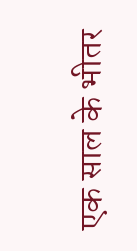एक साल के भीतर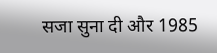सजा सुना दी और 1985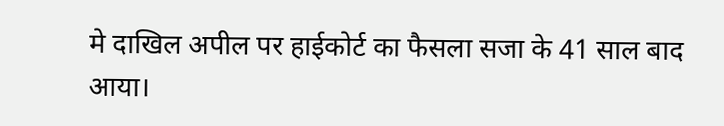मे दाखिल अपील पर हाईकोर्ट का फैसला सजा के 41 साल बाद आया।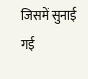जिसमें सुनाई गई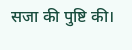सजा की पुष्टि की।